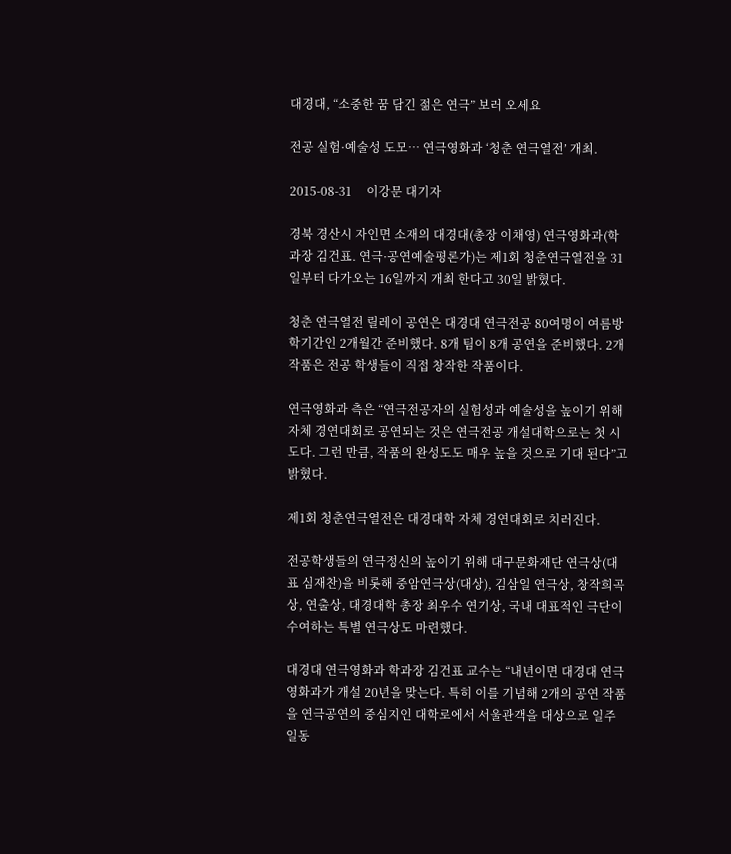대경대, “소중한 꿈 담긴 젊은 연극” 보러 오세요

전공 실험·예술성 도모… 연극영화과 ‘청춘 연극열전’ 개최.

2015-08-31     이강문 대기자

경북 경산시 자인면 소재의 대경대(총장 이채영) 연극영화과(학과장 김건표. 연극·공연예술평론가)는 제1회 청춘연극열전을 31일부터 다가오는 16일까지 개최 한다고 30일 밝혔다.

청춘 연극열전 릴레이 공연은 대경대 연극전공 80여명이 여름방학기간인 2개월간 준비했다. 8개 팀이 8개 공연을 준비했다. 2개 작품은 전공 학생들이 직접 창작한 작품이다.

연극영화과 측은 “연극전공자의 실험성과 예술성을 높이기 위해 자체 경연대회로 공연되는 것은 연극전공 개설대학으로는 첫 시도다. 그런 만큼, 작품의 완성도도 매우 높을 것으로 기대 된다”고 밝혔다.

제1회 청춘연극열전은 대경대학 자체 경연대회로 치러진다.

전공학생들의 연극정신의 높이기 위해 대구문화재단 연극상(대표 심재찬)을 비롯해 중암연극상(대상), 김삼일 연극상, 창작희곡상, 연출상, 대경대학 총장 최우수 연기상, 국내 대표적인 극단이 수여하는 특별 연극상도 마련했다.

대경대 연극영화과 학과장 김건표 교수는 “내년이면 대경대 연극영화과가 개설 20년을 맞는다. 특히 이를 기념해 2개의 공연 작품을 연극공연의 중심지인 대학로에서 서울관객을 대상으로 일주일동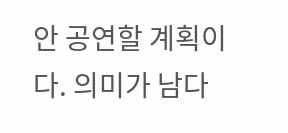안 공연할 계획이다. 의미가 남다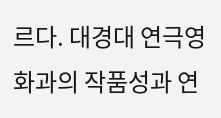르다. 대경대 연극영화과의 작품성과 연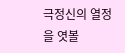극정신의 열정을 엿볼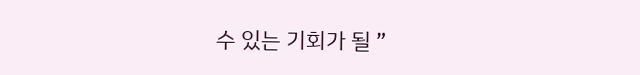수 있는 기회가 될 ”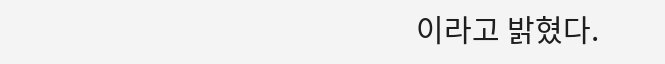이라고 밝혔다.